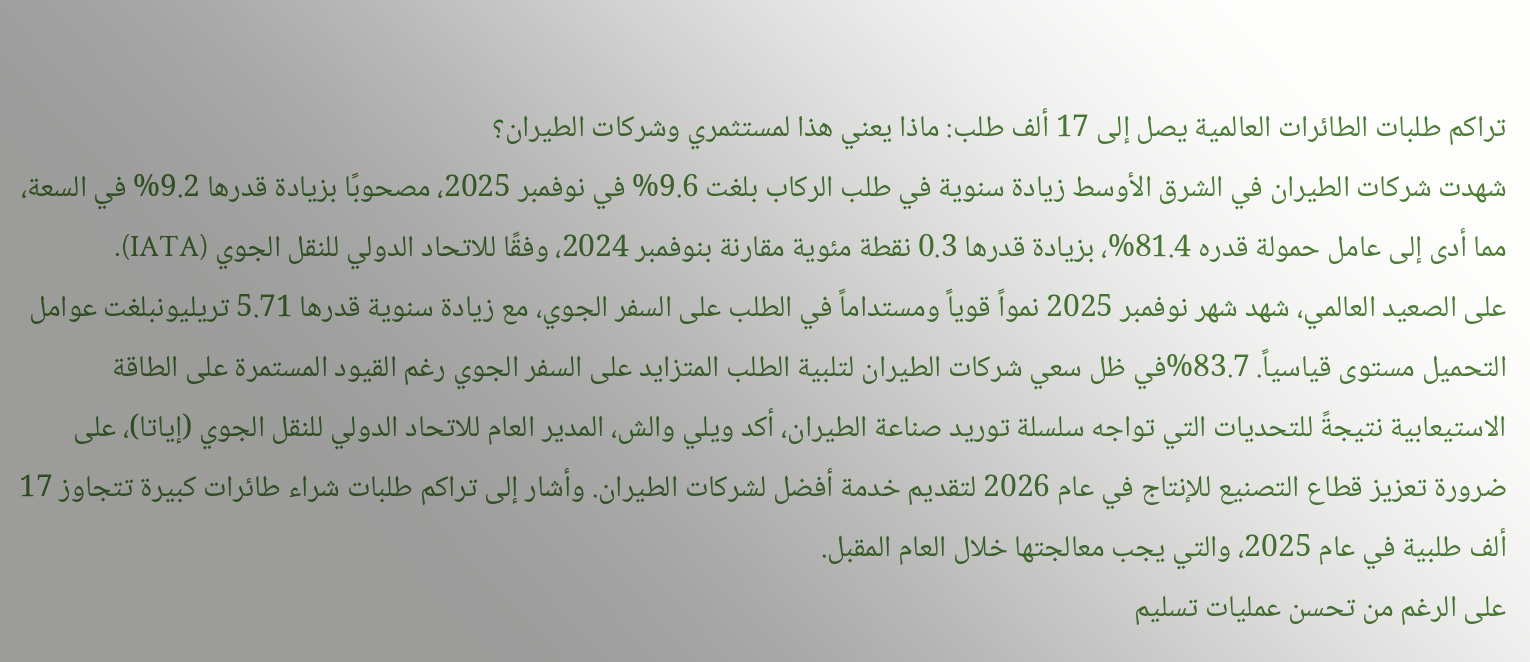تراكم طلبات الطائرات العالمية يصل إلى 17 ألف طلب: ماذا يعني هذا لمستثمري وشركات الطيران؟
شهدت شركات الطيران في الشرق الأوسط زيادة سنوية في طلب الركاب بلغت 9.6% في نوفمبر 2025، مصحوبًا بزيادة قدرها 9.2% في السعة، مما أدى إلى عامل حمولة قدره 81.4%، بزيادة قدرها 0.3 نقطة مئوية مقارنة بنوفمبر 2024، وفقًا للاتحاد الدولي للنقل الجوي (IATA).
على الصعيد العالمي، شهد شهر نوفمبر 2025 نمواً قوياً ومستداماً في الطلب على السفر الجوي، مع زيادة سنوية قدرها 5.71 تريليونبلغت عوامل التحميل مستوى قياسياً. 83.7%في ظل سعي شركات الطيران لتلبية الطلب المتزايد على السفر الجوي رغم القيود المستمرة على الطاقة الاستيعابية نتيجةً للتحديات التي تواجه سلسلة توريد صناعة الطيران، أكد ويلي والش، المدير العام للاتحاد الدولي للنقل الجوي (إياتا)، على ضرورة تعزيز قطاع التصنيع للإنتاج في عام 2026 لتقديم خدمة أفضل لشركات الطيران. وأشار إلى تراكم طلبات شراء طائرات كبيرة تتجاوز 17 ألف طلبية في عام 2025، والتي يجب معالجتها خلال العام المقبل.
على الرغم من تحسن عمليات تسليم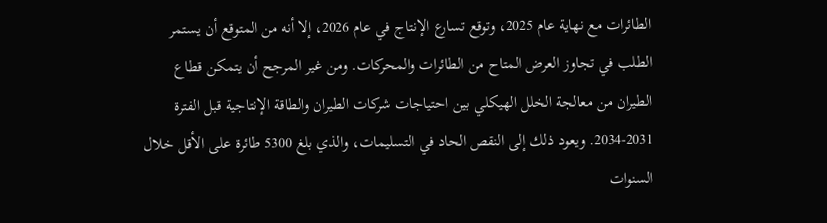الطائرات مع نهاية عام 2025، وتوقع تسارع الإنتاج في عام 2026، إلا أنه من المتوقع أن يستمر الطلب في تجاوز العرض المتاح من الطائرات والمحركات. ومن غير المرجح أن يتمكن قطاع الطيران من معالجة الخلل الهيكلي بين احتياجات شركات الطيران والطاقة الإنتاجية قبل الفترة 2031-2034. ويعود ذلك إلى النقص الحاد في التسليمات، والذي بلغ 5300 طائرة على الأقل خلال السنوات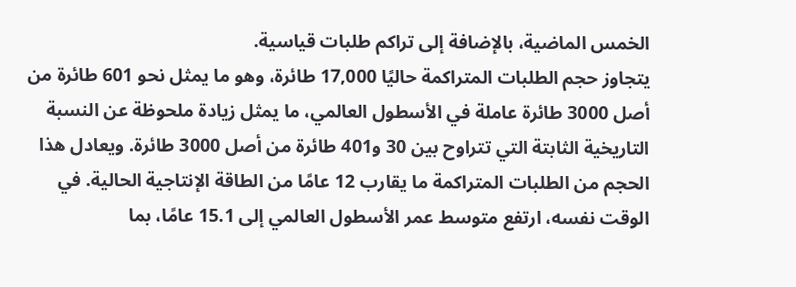الخمس الماضية، بالإضافة إلى تراكم طلبات قياسية.
يتجاوز حجم الطلبات المتراكمة حاليًا 17,000 طائرة، وهو ما يمثل نحو 601 طائرة من أصل 3000 طائرة عاملة في الأسطول العالمي، ما يمثل زيادة ملحوظة عن النسبة التاريخية الثابتة التي تتراوح بين 30 و401 طائرة من أصل 3000 طائرة. ويعادل هذا الحجم من الطلبات المتراكمة ما يقارب 12 عامًا من الطاقة الإنتاجية الحالية. في الوقت نفسه، ارتفع متوسط عمر الأسطول العالمي إلى 15.1 عامًا، بما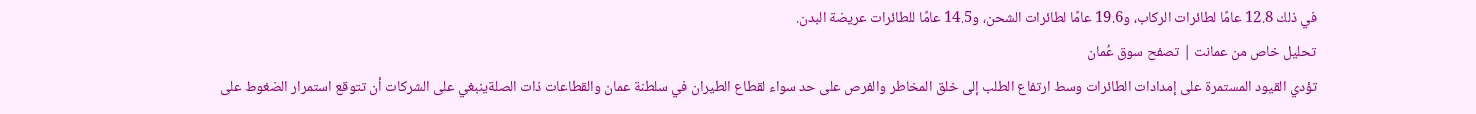في ذلك 12.8 عامًا لطائرات الركاب، و19.6 عامًا لطائرات الشحن، و14.5 عامًا للطائرات عريضة البدن.
تحليل خاص من عمانت | تصفح سوق عُمان
تؤدي القيود المستمرة على إمدادات الطائرات وسط ارتفاع الطلب إلى خلق المخاطر والفرص على حد سواء لقطاع الطيران في سلطنة عمان والقطاعات ذات الصلةينبغي على الشركات أن تتوقع استمرار الضغوط على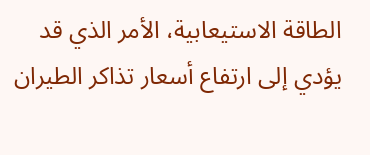الطاقة الاستيعابية، الأمر الذي قد يؤدي إلى ارتفاع أسعار تذاكر الطيران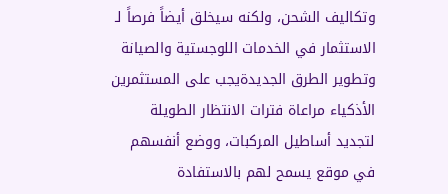وتكاليف الشحن، ولكنه سيخلق أيضاً فرصاً لـ الاستثمار في الخدمات اللوجستية والصيانة وتطوير الطرق الجديدةيجب على المستثمرين الأذكياء مراعاة فترات الانتظار الطويلة لتجديد أساطيل المركبات، ووضع أنفسهم في موقع يسمح لهم بالاستفادة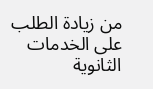من زيادة الطلب على الخدمات الثانوية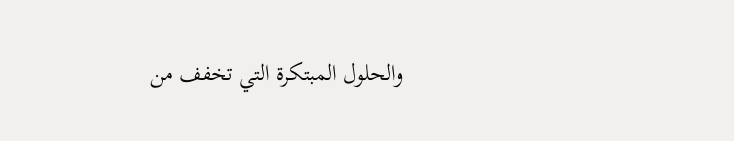والحلول المبتكرة التي تخفف من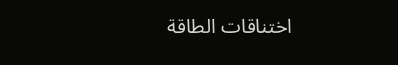اختناقات الطاقة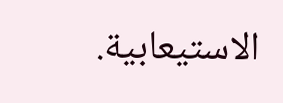الاستيعابية.